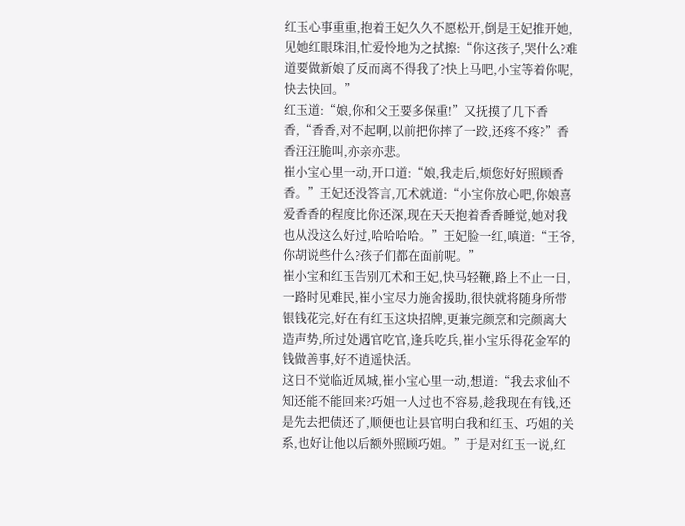红玉心事重重,抱着王妃久久不愿松开,倒是王妃推开她,见她红眼珠泪,忙爱怜地为之拭擦:“你这孩子,哭什么?难道要做新娘了反而离不得我了?快上马吧,小宝等着你呢,快去快回。”
红玉道:“娘,你和父王要多保重!”又抚摸了几下香香,“香香,对不起啊,以前把你摔了一跤,还疼不疼?”香香汪汪脆叫,亦亲亦悲。
崔小宝心里一动,开口道:“娘,我走后,烦您好好照顾香香。”王妃还没答言,兀术就道:“小宝你放心吧,你娘喜爱香香的程度比你还深,现在天天抱着香香睡觉,她对我也从没这么好过,哈哈哈哈。”王妃脸一红,嗔道:“王爷,你胡说些什么?孩子们都在面前呢。”
崔小宝和红玉告别兀术和王妃,快马轻鞭,路上不止一日,一路时见难民,崔小宝尽力施舍援助,很快就将随身所带银钱花完,好在有红玉这块招牌,更兼完颜烹和完颜离大造声势,所过处遇官吃官,逢兵吃兵,崔小宝乐得花金军的钱做善事,好不逍遥快活。
这日不觉临近凤城,崔小宝心里一动,想道:“我去求仙不知还能不能回来?巧姐一人过也不容易,趁我现在有钱,还是先去把债还了,顺便也让县官明白我和红玉、巧姐的关系,也好让他以后额外照顾巧姐。”于是对红玉一说,红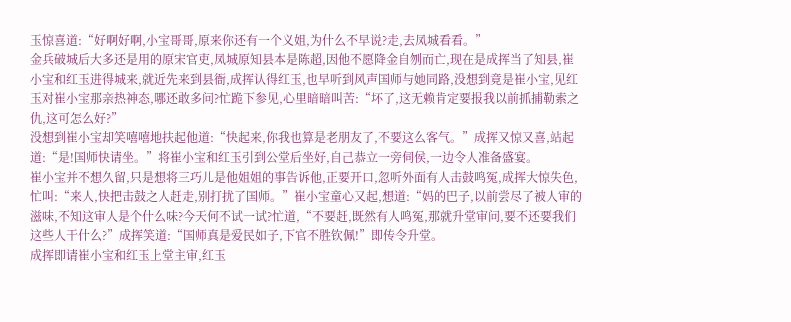玉惊喜道:“好啊好啊,小宝哥哥,原来你还有一个义姐,为什么不早说?走,去凤城看看。”
金兵破城后大多还是用的原宋官吏,凤城原知县本是陈超,因他不愿降金自刎而亡,现在是成挥当了知县,崔小宝和红玉进得城来,就近先来到县衙,成挥认得红玉,也早听到风声国师与她同路,没想到竟是崔小宝,见红玉对崔小宝那亲热神态,哪还敢多问?忙跪下参见,心里暗暗叫苦:“坏了,这无赖肯定要报我以前抓捕勒索之仇,这可怎么好?”
没想到崔小宝却笑嘻嘻地扶起他道:“快起来,你我也算是老朋友了,不要这么客气。”成挥又惊又喜,站起道:“是!国师快请坐。”将崔小宝和红玉引到公堂后坐好,自己恭立一旁伺侯,一边令人准备盛宴。
崔小宝并不想久留,只是想将三巧儿是他姐姐的事告诉他,正要开口,忽听外面有人击鼓鸣冤,成挥大惊失色,忙叫:“来人,快把击鼓之人赶走,别打扰了国师。”崔小宝童心又起,想道:“妈的巴子,以前尝尽了被人审的滋味,不知这审人是个什么味?今天何不试一试?忙道,“不要赶,既然有人鸣冤,那就升堂审问,要不还要我们这些人干什么?”成挥笑道:“国师真是爱民如子,下官不胜钦佩!”即传令升堂。
成挥即请崔小宝和红玉上堂主审,红玉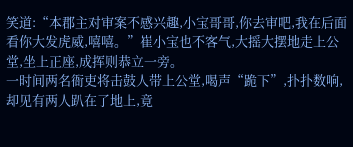笑道:“本郡主对审案不感兴趣,小宝哥哥,你去审吧,我在后面看你大发虎威,嘻嘻。”崔小宝也不客气,大摇大摆地走上公堂,坐上正座,成挥则恭立一旁。
一时间两名衙吏将击鼓人带上公堂,喝声“跪下”,扑扑数响,却见有两人趴在了地上,竟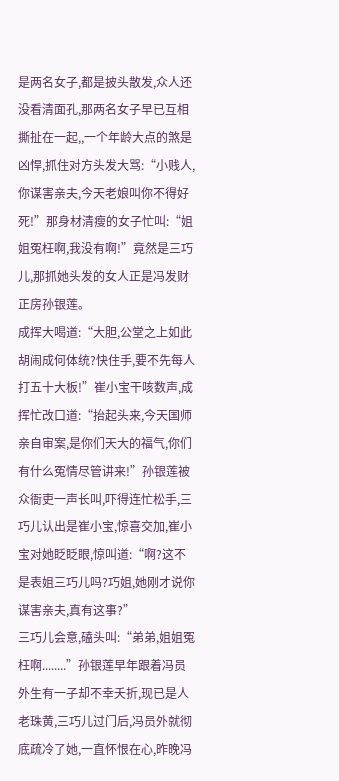是两名女子,都是披头散发,众人还没看清面孔,那两名女子早已互相撕扯在一起,,一个年龄大点的煞是凶悍,抓住对方头发大骂:“小贱人,你谋害亲夫,今天老娘叫你不得好死!”那身材清瘦的女子忙叫:“姐姐冤枉啊,我没有啊!”竟然是三巧儿,那抓她头发的女人正是冯发财正房孙银莲。
成挥大喝道:“大胆,公堂之上如此胡闹成何体统?快住手,要不先每人打五十大板!”崔小宝干咳数声,成挥忙改口道:“抬起头来,今天国师亲自审案,是你们天大的福气,你们有什么冤情尽管讲来!”孙银莲被众衙吏一声长叫,吓得连忙松手,三巧儿认出是崔小宝,惊喜交加,崔小宝对她眨眨眼,惊叫道:“啊?这不是表姐三巧儿吗?巧姐,她刚才说你谋害亲夫,真有这事?”
三巧儿会意,磕头叫:“弟弟,姐姐冤枉啊........”孙银莲早年跟着冯员外生有一子却不幸夭折,现已是人老珠黄,三巧儿过门后,冯员外就彻底疏冷了她,一直怀恨在心,昨晚冯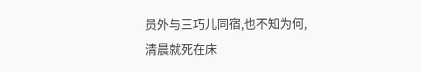员外与三巧儿同宿,也不知为何,清晨就死在床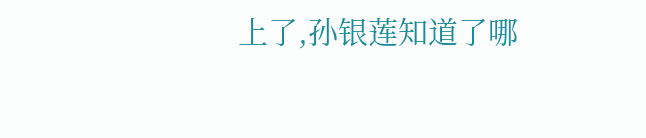上了,孙银莲知道了哪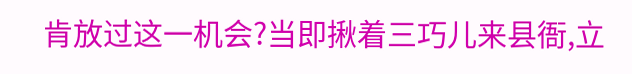肯放过这一机会?当即揪着三巧儿来县衙,立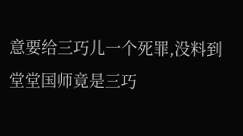意要给三巧儿一个死罪,没料到堂堂国师竟是三巧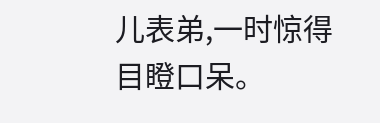儿表弟,一时惊得目瞪口呆。